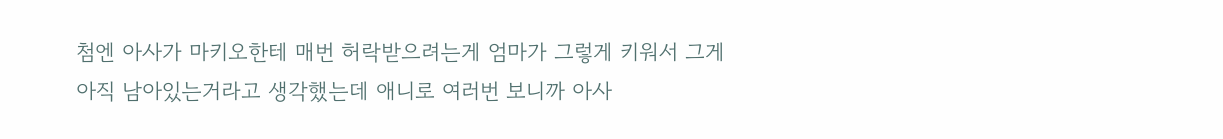첨엔 아사가 마키오한테 매번 허락받으려는게 엄마가 그렇게 키워서 그게 아직 남아있는거라고 생각했는데 애니로 여러번 보니까 아사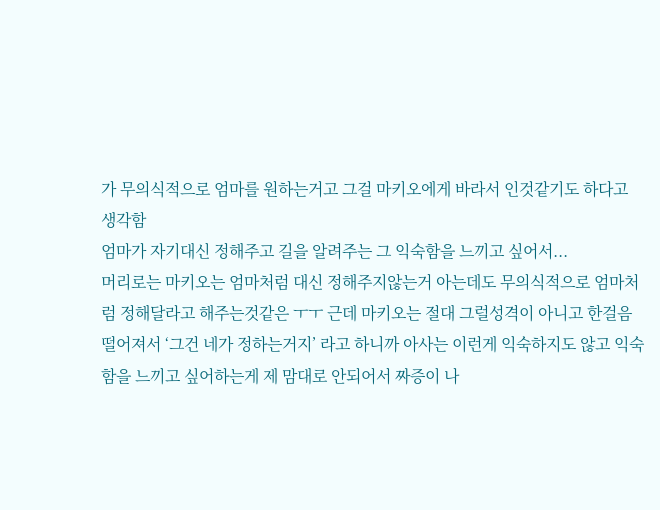가 무의식적으로 엄마를 원하는거고 그걸 마키오에게 바라서 인것같기도 하다고 생각함
엄마가 자기대신 정해주고 길을 알려주는 그 익숙함을 느끼고 싶어서...
머리로는 마키오는 엄마처럼 대신 정해주지않는거 아는데도 무의식적으로 엄마처럼 정해달라고 해주는것같은 ㅜㅜ 근데 마키오는 절대 그럴성격이 아니고 한걸음 떨어져서 ‘그건 네가 정하는거지’ 라고 하니까 아사는 이런게 익숙하지도 않고 익숙함을 느끼고 싶어하는게 제 맘대로 안되어서 짜증이 나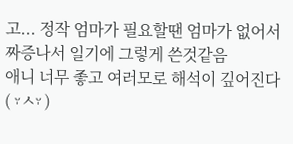고... 정작 엄마가 필요할땐 엄마가 없어서 짜증나서 일기에 그렇게 쓴것같음
애니 너무 좋고 여러모로 해석이 깊어진다 ( ᵕ̩ㅅᵕ̩ )